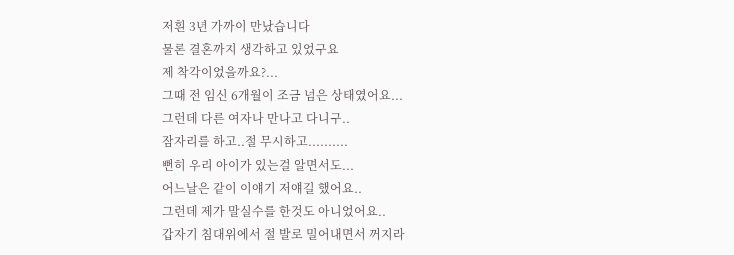저흰 3년 가까이 만났습니다
물론 결혼까지 생각하고 있었구요
제 착각이었을까요?...
그때 전 임신 6개월이 조금 넘은 상태였어요...
그런데 다른 여자나 만나고 다니구..
잠자리를 하고..절 무시하고..........
뻔히 우리 아이가 있는걸 알면서도...
어느날은 같이 이얘기 저얘길 했어요..
그런데 제가 말실수를 한것도 아니었어요..
갑자기 침대위에서 절 발로 밀어내면서 꺼지라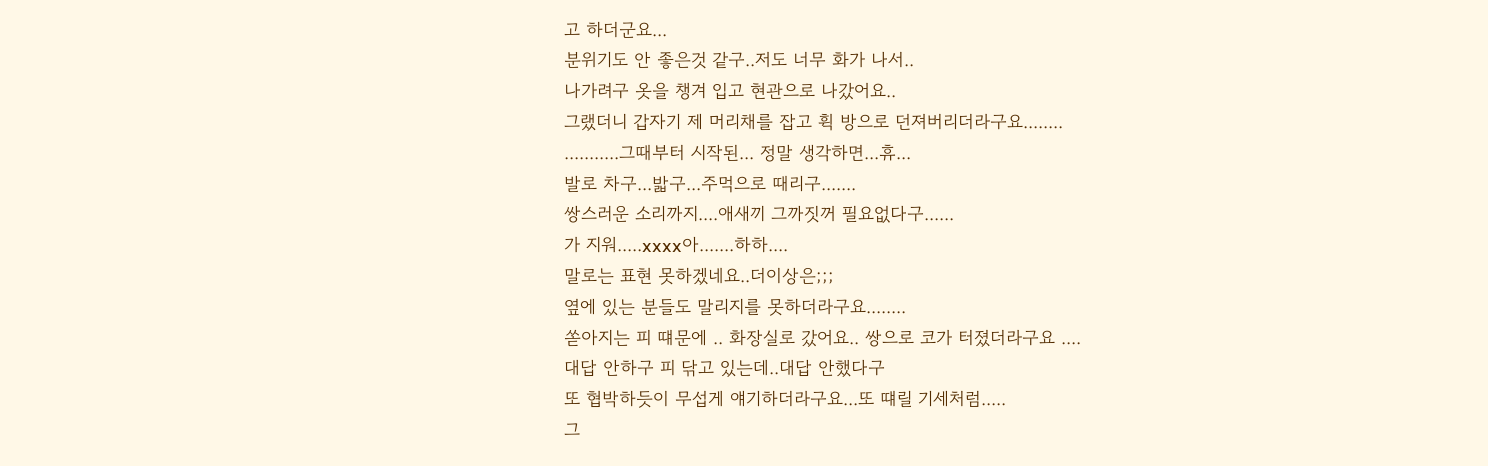고 하더군요...
분위기도 안 좋은것 같구..저도 너무 화가 나서..
나가려구 옷을 챙겨 입고 현관으로 나갔어요..
그랬더니 갑자기 제 머리채를 잡고 휙 방으로 던져버리더라구요........
...........그때부터 시작된... 정말 생각하면...휴...
발로 차구...밟구...주먹으로 때리구.......
쌍스러운 소리까지....애새끼 그까짓꺼 필요없다구......
가 지워.....xxxx아.......하하....
말로는 표현 못하겠네요..더이상은;;;
옆에 있는 분들도 말리지를 못하더라구요........
쏟아지는 피 떄문에 .. 화장실로 갔어요.. 쌍으로 코가 터졌더라구요 ....
대답 안하구 피 닦고 있는데..대답 안했다구
또 협박하듯이 무섭게 얘기하더라구요...또 떄릴 기세처럼.....
그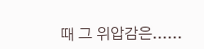때 그 위압감은......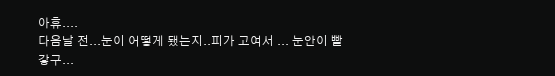아휴....
다음날 전...눈이 어떻게 됐는지..피가 고여서 ... 눈안이 빨갛구...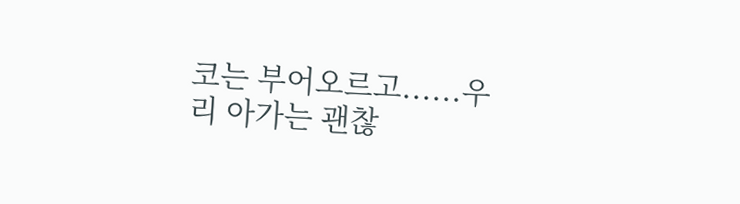코는 부어오르고......우리 아가는 괜찮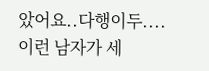았어요..다행이두....
이런 남자가 세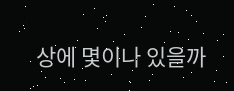상에 몇이나 있을까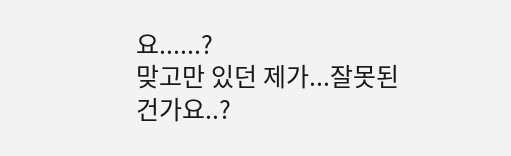요......?
맞고만 있던 제가...잘못된건가요..?